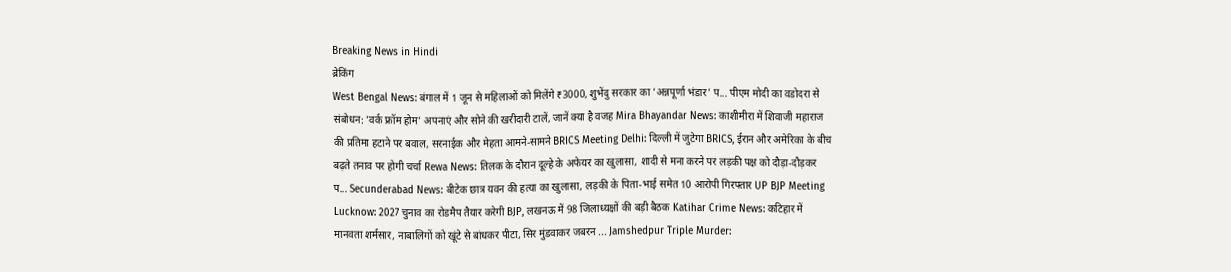Breaking News in Hindi
ब्रेकिंग
West Bengal News: बंगाल में 1 जून से महिलाओं को मिलेंगे ₹3000, शुभेंदु सरकार का 'अन्नपूर्णा भंडार' प... पीएम मोदी का वडोदरा से संबोधन: 'वर्क फ्रॉम होम' अपनाएं और सोने की खरीदारी टालें, जानें क्या है वजह Mira Bhayandar News: काशीमीरा में शिवाजी महाराज की प्रतिमा हटाने पर बवाल, सरनाईक और मेहता आमने-सामने BRICS Meeting Delhi: दिल्ली में जुटेगा BRICS, ईरान और अमेरिका के बीच बढ़ते तनाव पर होगी चर्चा Rewa News: तिलक के दौरान दूल्हे के अफेयर का खुलासा, शादी से मना करने पर लड़की पक्ष को दौड़ा-दौड़कर प... Secunderabad News: बीटेक छात्र यवन की हत्या का खुलासा, लड़की के पिता-भाई समेत 10 आरोपी गिरफ्तार UP BJP Meeting Lucknow: 2027 चुनाव का रोडमैप तैयार करेगी BJP, लखनऊ में 98 जिलाध्यक्षों की बड़ी बैठक Katihar Crime News: कटिहार में मानवता शर्मसार, नाबालिगों को खूंटे से बांधकर पीटा, सिर मुंडवाकर जबरन ... Jamshedpur Triple Murder: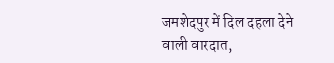जमशेदपुर में दिल दहला देने वाली वारदात,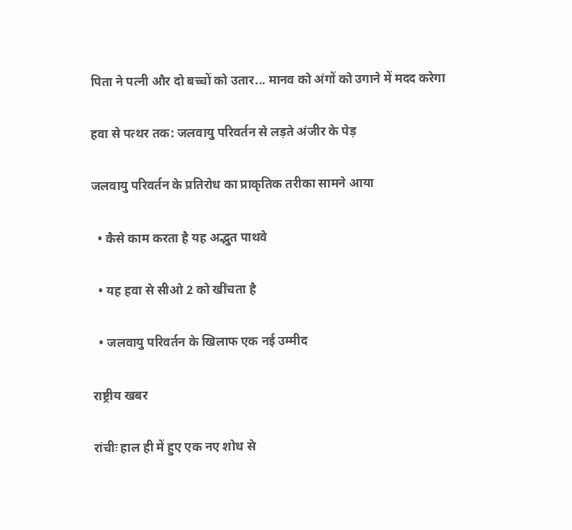पिता ने पत्नी और दो बच्चों को उतार... मानव को अंगों को उगाने में मदद करेगा

हवा से पत्थर तक: जलवायु परिवर्तन से लड़ते अंजीर के पेड़

जलवायु परिवर्तन के प्रतिरोध का प्राकृतिक तरीका सामने आया

  • कैसे काम करता है यह अद्भुत पाथवे

  • यह हवा से सीओ 2 को खींचता है

  • जलवायु परिवर्तन के खिलाफ एक नई उम्मीद

राष्ट्रीय खबर

रांचीः हाल ही में हुए एक नए शोध से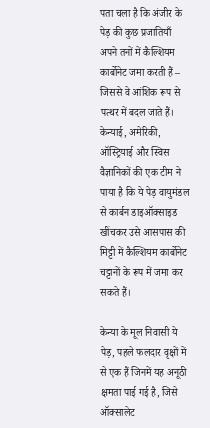पता चला है कि अंजीर के पेड़ की कुछ प्रजातियाँ अपने तनों में कैल्शियम कार्बोनेट जमा करती हैं – जिससे वे आंशिक रूप से पत्थर में बदल जाते हैं। केन्याई, अमेरिकी, ऑस्ट्रियाई और स्विस वैज्ञानिकों की एक टीम ने पाया है कि ये पेड़ वायुमंडल से कार्बन डाइऑक्साइड खींचकर उसे आसपास की मिट्टी में कैल्शियम कार्बोनेट चट्टानों के रूप में जमा कर सकते हैं।

केन्या के मूल निवासी ये पेड़, पहले फलदार वृक्षों में से एक हैं जिनमें यह अनूठी क्षमता पाई गई है, जिसे ऑक्सालेट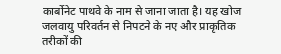कार्बोनेट पाथवे के नाम से जाना जाता है। यह खोज जलवायु परिवर्तन से निपटने के नए और प्राकृतिक तरीकों की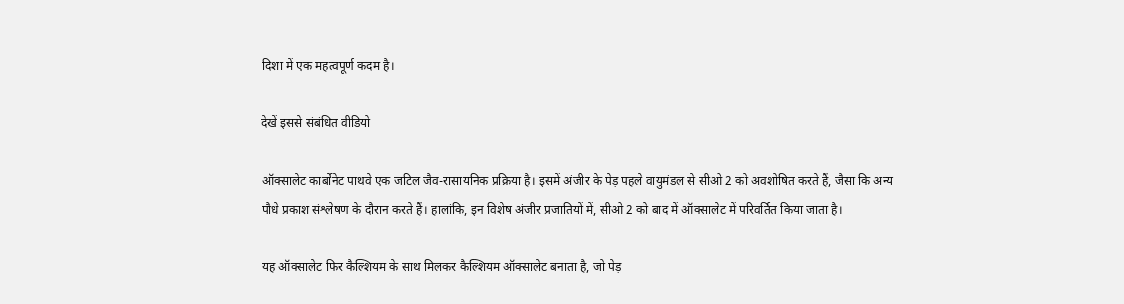दिशा में एक महत्वपूर्ण कदम है।

देखें इससे संबंधित वीडियो

ऑक्सालेट कार्बोनेट पाथवे एक जटिल जैव-रासायनिक प्रक्रिया है। इसमें अंजीर के पेड़ पहले वायुमंडल से सीओ 2 को अवशोषित करते हैं, जैसा कि अन्य पौधे प्रकाश संश्लेषण के दौरान करते हैं। हालांकि, इन विशेष अंजीर प्रजातियों में, सीओ 2 को बाद में ऑक्सालेट में परिवर्तित किया जाता है।

यह ऑक्सालेट फिर कैल्शियम के साथ मिलकर कैल्शियम ऑक्सालेट बनाता है, जो पेड़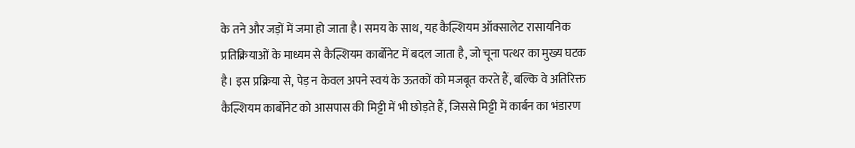के तने और जड़ों में जमा हो जाता है। समय के साथ, यह कैल्शियम ऑक्सालेट रासायनिक प्रतिक्रियाओं के माध्यम से कैल्शियम कार्बोनेट में बदल जाता है, जो चूना पत्थर का मुख्य घटक है। इस प्रक्रिया से, पेड़ न केवल अपने स्वयं के ऊतकों को मजबूत करते हैं, बल्कि वे अतिरिक्त कैल्शियम कार्बोनेट को आसपास की मिट्टी में भी छोड़ते हैं, जिससे मिट्टी में कार्बन का भंडारण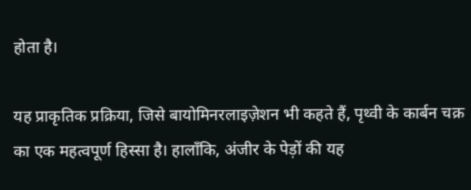होता है।

यह प्राकृतिक प्रक्रिया, जिसे बायोमिनरलाइज़ेशन भी कहते हैं, पृथ्वी के कार्बन चक्र का एक महत्वपूर्ण हिस्सा है। हालाँकि, अंजीर के पेड़ों की यह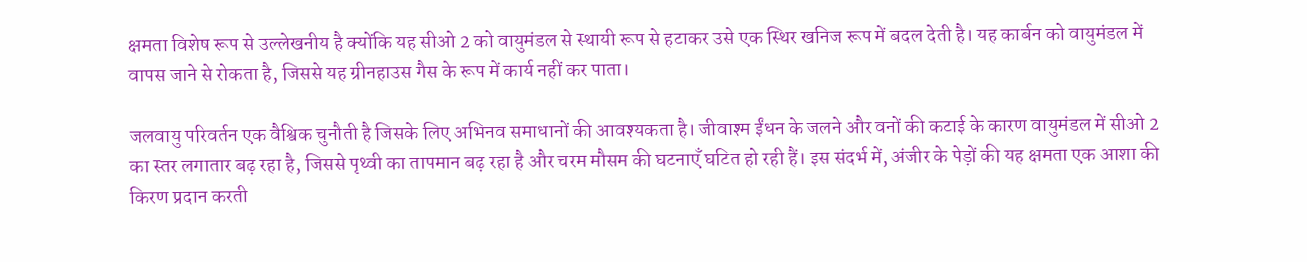क्षमता विशेष रूप से उल्लेखनीय है क्योंकि यह सीओ 2 को वायुमंडल से स्थायी रूप से हटाकर उसे एक स्थिर खनिज रूप में बदल देती है। यह कार्बन को वायुमंडल में वापस जाने से रोकता है, जिससे यह ग्रीनहाउस गैस के रूप में कार्य नहीं कर पाता।

जलवायु परिवर्तन एक वैश्विक चुनौती है जिसके लिए अभिनव समाधानों की आवश्यकता है। जीवाश्म ईंधन के जलने और वनों की कटाई के कारण वायुमंडल में सीओ 2 का स्तर लगातार बढ़ रहा है, जिससे पृथ्वी का तापमान बढ़ रहा है और चरम मौसम की घटनाएँ घटित हो रही हैं। इस संदर्भ में, अंजीर के पेड़ों की यह क्षमता एक आशा की किरण प्रदान करती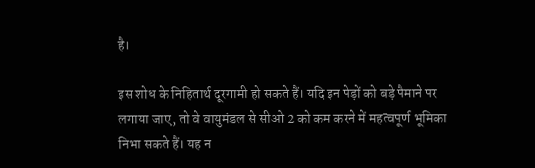है।

इस शोध के निहितार्थ दूरगामी हो सकते हैं। यदि इन पेड़ों को बड़े पैमाने पर लगाया जाए, तो वे वायुमंडल से सीओ 2 को कम करने में महत्वपूर्ण भूमिका निभा सकते हैं। यह न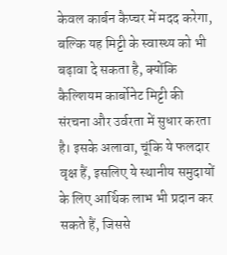केवल कार्बन कैप्चर में मदद करेगा, बल्कि यह मिट्टी के स्वास्थ्य को भी बढ़ावा दे सकता है, क्योंकि कैल्शियम कार्बोनेट मिट्टी की संरचना और उर्वरता में सुधार करता है। इसके अलावा, चूंकि ये फलदार वृक्ष हैं, इसलिए ये स्थानीय समुदायों के लिए आर्थिक लाभ भी प्रदान कर सकते हैं, जिससे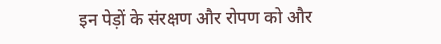इन पेड़ों के संरक्षण और रोपण को और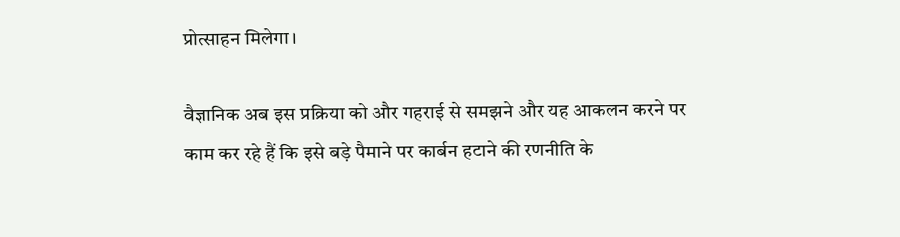प्रोत्साहन मिलेगा।

वैज्ञानिक अब इस प्रक्रिया को और गहराई से समझने और यह आकलन करने पर काम कर रहे हैं कि इसे बड़े पैमाने पर कार्बन हटाने की रणनीति के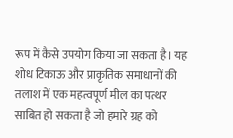रूप में कैसे उपयोग किया जा सकता है। यह शोध टिकाऊ और प्राकृतिक समाधानों की तलाश में एक महत्वपूर्ण मील का पत्थर साबित हो सकता है जो हमारे ग्रह को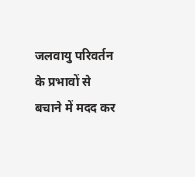जलवायु परिवर्तन के प्रभावों से बचाने में मदद कर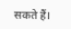सकते हैं।